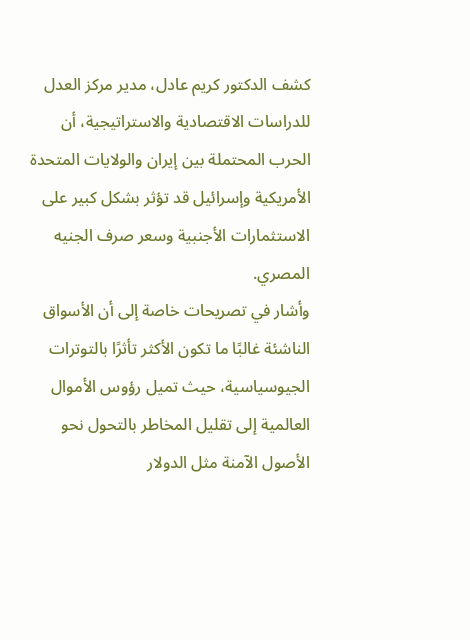كشف الدكتور كريم عادل، مدير مركز العدل للدراسات الاقتصادية والاستراتيجية، أن الحرب المحتملة بين إيران والولايات المتحدة الأمريكية وإسرائيل قد تؤثر بشكل كبير على الاستثمارات الأجنبية وسعر صرف الجنيه المصري.
وأشار في تصريحات خاصة إلى أن الأسواق الناشئة غالبًا ما تكون الأكثر تأثرًا بالتوترات الجيوسياسية، حيث تميل رؤوس الأموال العالمية إلى تقليل المخاطر بالتحول نحو الأصول الآمنة مثل الدولار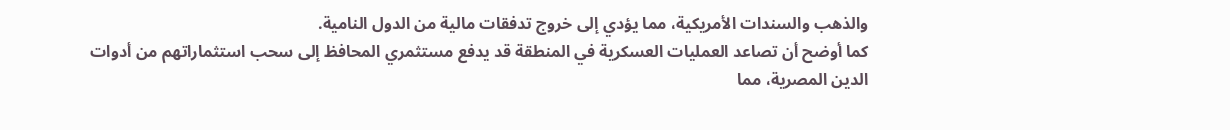والذهب والسندات الأمريكية، مما يؤدي إلى خروج تدفقات مالية من الدول النامية.
كما أوضح أن تصاعد العمليات العسكرية في المنطقة قد يدفع مستثمري المحافظ إلى سحب استثماراتهم من أدوات الدين المصرية، مما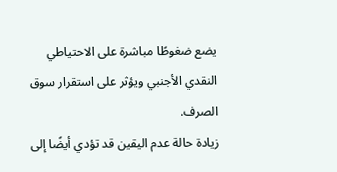يضع ضغوطًا مباشرة على الاحتياطي النقدي الأجنبي ويؤثر على استقرار سوق الصرف.
زيادة حالة عدم اليقين قد تؤدي أيضًا إلى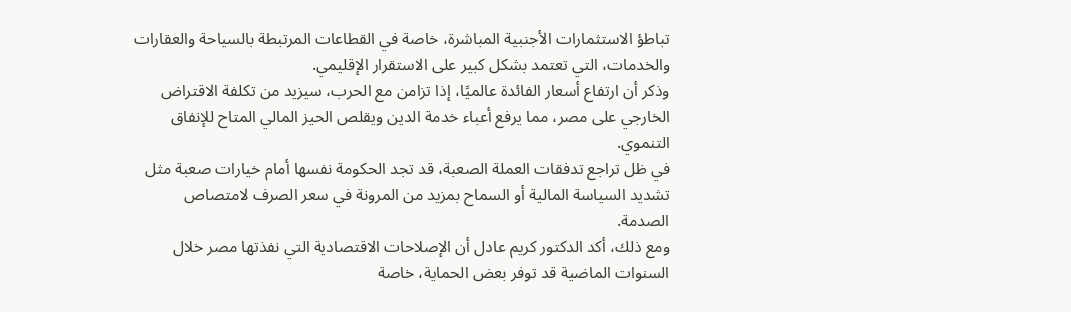تباطؤ الاستثمارات الأجنبية المباشرة، خاصة في القطاعات المرتبطة بالسياحة والعقارات والخدمات، التي تعتمد بشكل كبير على الاستقرار الإقليمي.
وذكر أن ارتفاع أسعار الفائدة عالميًا، إذا تزامن مع الحرب، سيزيد من تكلفة الاقتراض الخارجي على مصر، مما يرفع أعباء خدمة الدين ويقلص الحيز المالي المتاح للإنفاق التنموي.
في ظل تراجع تدفقات العملة الصعبة، قد تجد الحكومة نفسها أمام خيارات صعبة مثل تشديد السياسة المالية أو السماح بمزيد من المرونة في سعر الصرف لامتصاص الصدمة.
ومع ذلك، أكد الدكتور كريم عادل أن الإصلاحات الاقتصادية التي نفذتها مصر خلال السنوات الماضية قد توفر بعض الحماية، خاصة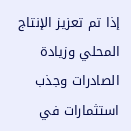إذا تم تعزيز الإنتاج المحلي وزيادة الصادرات وجذب استثمارات في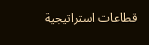قطاعات استراتيجية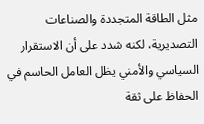مثل الطاقة المتجددة والصناعات التصديرية، لكنه شدد على أن الاستقرار السياسي والأمني يظل العامل الحاسم في الحفاظ على ثقة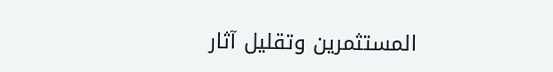المستثمرين وتقليل آثار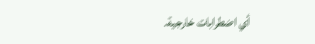أي اضطرابات خارجية.